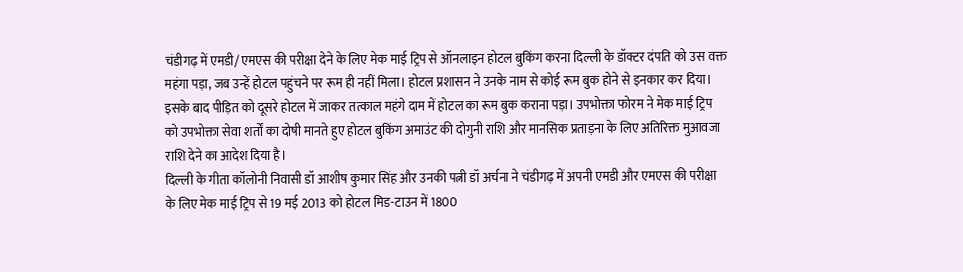चंडीगढ़ में एमडी/ एमएस की परीक्षा देने के लिए मेक माई ट्रिप से ऑनलाइन होटल बुकिंग करना दिल्ली के डॉक्टर दंपति को उस वक्त महंगा पड़ा, जब उन्हें होटल पहुंचने पर रूम ही नहीं मिला। होटल प्रशासन ने उनके नाम से कोई रूम बुक होने से इनकार कर दिया। इसके बाद पीड़ित को दूसरे होटल में जाकर तत्काल महंगे दाम में होटल का रूम बुक कराना पड़ा। उपभोक्ता फोरम ने मेक माई ट्रिप को उपभोक्ता सेवा शर्तों का दोषी मानते हुए होटल बुकिंग अमाउंट की दोगुनी राशि और मानसिक प्रताड़ना के लिए अतिरिक्त मुआवजा राशि देने का आदेश दिया है।
दिल्ली के गीता कॉलोनी निवासी डॉ आशीष कुमार सिंह और उनकी पत्नी डॉ अर्चना ने चंडीगढ़ में अपनी एमडी और एमएस की परीक्षा के लिए मेक माई ट्रिप से 19 मई 2013 को होटल मिड-टाउन में 1800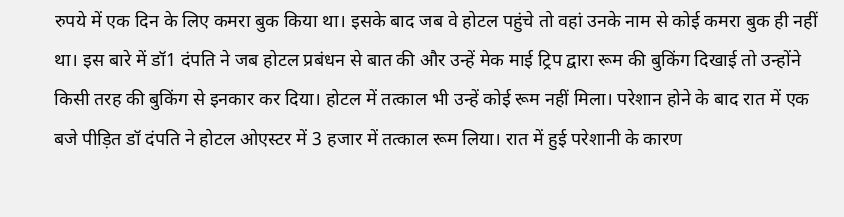रुपये में एक दिन के लिए कमरा बुक किया था। इसके बाद जब वे होटल पहुंचे तो वहां उनके नाम से कोई कमरा बुक ही नहीं था। इस बारे में डॉ1 दंपति ने जब होटल प्रबंधन से बात की और उन्हें मेक माई ट्रिप द्वारा रूम की बुकिंग दिखाई तो उन्होंने किसी तरह की बुकिंग से इनकार कर दिया। होटल में तत्काल भी उन्हें कोई रूम नहीं मिला। परेशान होने के बाद रात में एक बजे पीड़ित डॉ दंपति ने होटल ओएस्टर में 3 हजार में तत्काल रूम लिया। रात में हुई परेशानी के कारण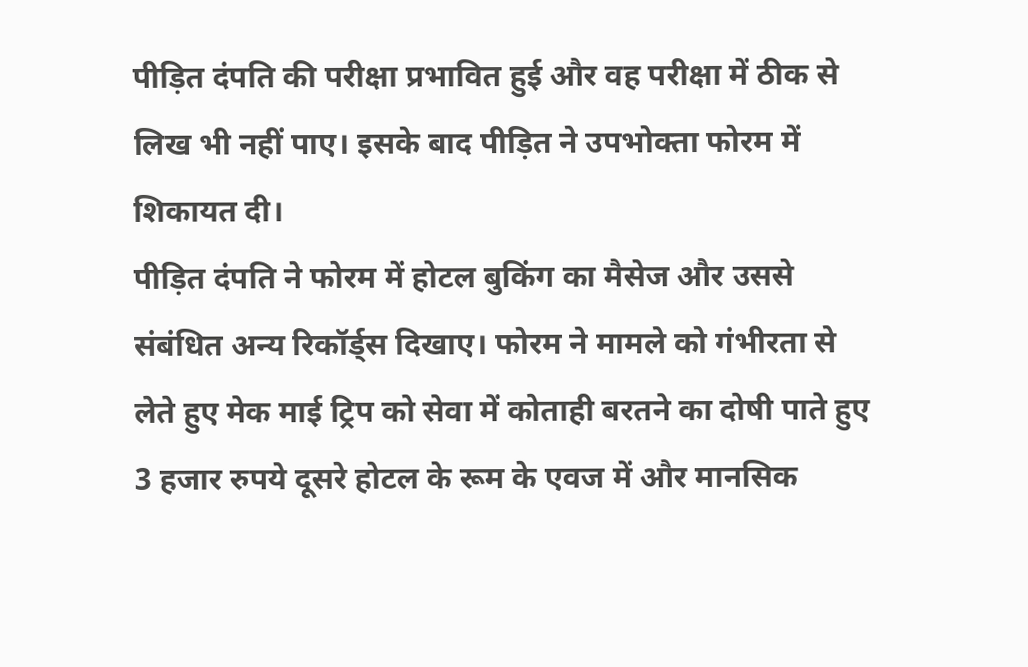पीड़ित दंपति की परीक्षा प्रभावित हुई और वह परीक्षा में ठीक से लिख भी नहीं पाए। इसके बाद पीड़ित ने उपभोक्ता फोरम में शिकायत दी।
पीड़ित दंपति ने फोरम में होटल बुकिंग का मैसेज और उससे संबंधित अन्य रिकॉर्ड्स दिखाए। फोरम ने मामले को गंभीरता से लेते हुए मेक माई ट्रिप को सेवा में कोताही बरतने का दोषी पाते हुए 3 हजार रुपये दूसरे होटल के रूम के एवज में और मानसिक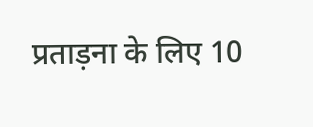प्रताड़ना के लिए 10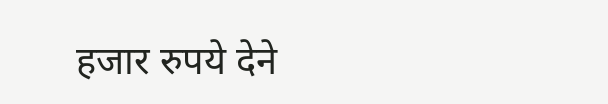हजार रुपये देने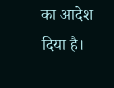का आदेश दिया है।